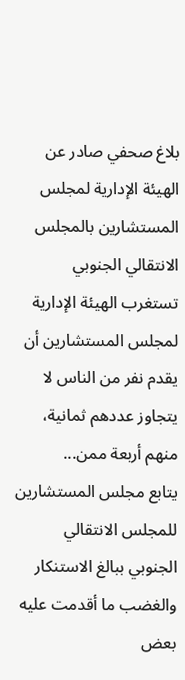بلاغ صحفي صادر عن الهيئة الإدارية لمجلس المستشارين بالمجلس الانتقالي الجنوبي
تستغرب الهيئة الإدارية لمجلس المستشارين أن يقدم نفر من الناس لا يتجاوز عددهم ثمانية، منهم أربعة ممن...
يتابع مجلس المستشارين للمجلس الانتقالي الجنوبي ببالغ الاستنكار والغضب ما أقدمت عليه بعض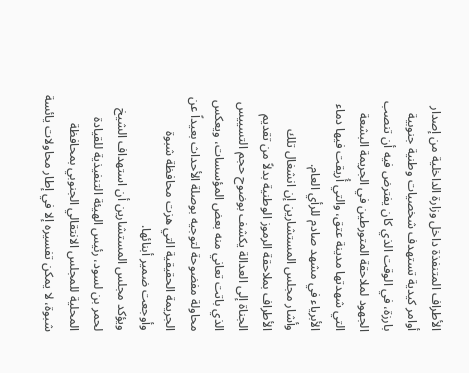الأطراف المتنفذة داخل وزارة الداخلية من إصدار أوامر كيدية تستهدف شخصيات وطنية جنوبية بارزة، في الوقت الذي كان يفترض فيه أن تنصب الجهود لملاحقة المتورطين في الجريمة البشعة التي شهدتها مدينة عتق، والتي أُريقت فيها دماء الأبرياء في مشهد صادم للرأي العام.
وأشار مجلس المستشارين إن انشغال تلك الأطراف بملاحقة الرموز الوطنية بدلاً من تقديم الجناة إلى العدالة يكشف بوضوح حجم التسييس الذي باتت تعاني منه بعض المؤسسات، ويعكس محاولة مفضوحة لتوجيه بوصلة الأحداث بعيداً عن الجريمة الحقيقية التي هزت محافظة شبوة وأوجعت ضمير أبنائها.
ويؤكد مجلس المستشارين أن استهداف الشيخ لحمر بن لسود، رئيس الهيئة التنفيذية للقيادة المحلية للمجلس الانتقالي الجنوبي بمحافظة شبوة، لا يمكن تفسيره إلا في إطار محاولات يائسة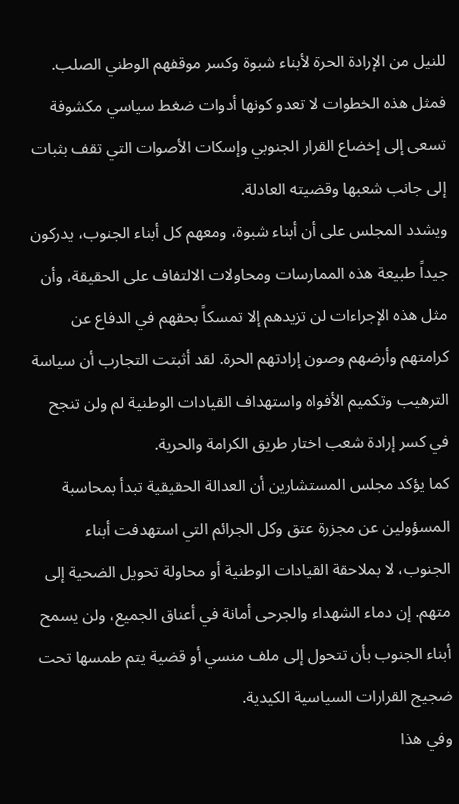للنيل من الإرادة الحرة لأبناء شبوة وكسر موقفهم الوطني الصلب. فمثل هذه الخطوات لا تعدو كونها أدوات ضغط سياسي مكشوفة تسعى إلى إخضاع القرار الجنوبي وإسكات الأصوات التي تقف بثبات إلى جانب شعبها وقضيته العادلة.
ويشدد المجلس على أن أبناء شبوة، ومعهم كل أبناء الجنوب، يدركون جيداً طبيعة هذه الممارسات ومحاولات الالتفاف على الحقيقة، وأن مثل هذه الإجراءات لن تزيدهم إلا تمسكاً بحقهم في الدفاع عن كرامتهم وأرضهم وصون إرادتهم الحرة. لقد أثبتت التجارب أن سياسة الترهيب وتكميم الأفواه واستهداف القيادات الوطنية لم ولن تنجح في كسر إرادة شعب اختار طريق الكرامة والحرية.
كما يؤكد مجلس المستشارين أن العدالة الحقيقية تبدأ بمحاسبة المسؤولين عن مجزرة عتق وكل الجرائم التي استهدفت أبناء الجنوب، لا بملاحقة القيادات الوطنية أو محاولة تحويل الضحية إلى متهم. إن دماء الشهداء والجرحى أمانة في أعناق الجميع، ولن يسمح أبناء الجنوب بأن تتحول إلى ملف منسي أو قضية يتم طمسها تحت ضجيج القرارات السياسية الكيدية.
وفي هذا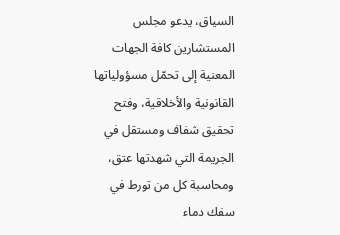السياق، يدعو مجلس المستشارين كافة الجهات المعنية إلى تحمّل مسؤولياتها القانونية والأخلاقية، وفتح تحقيق شفاف ومستقل في الجريمة التي شهدتها عتق، ومحاسبة كل من تورط في سفك دماء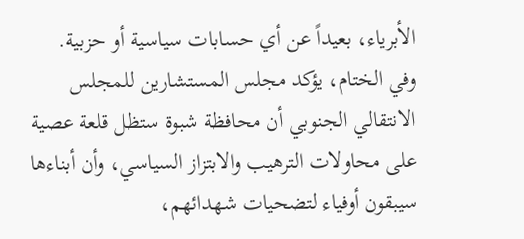الأبرياء، بعيداً عن أي حسابات سياسية أو حزبية.
وفي الختام، يؤكد مجلس المستشارين للمجلس الانتقالي الجنوبي أن محافظة شبوة ستظل قلعة عصية على محاولات الترهيب والابتزاز السياسي، وأن أبناءها سيبقون أوفياء لتضحيات شهدائهم،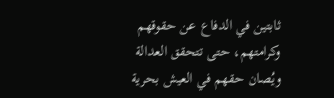ثابتين في الدفاع عن حقوقهم وكرامتهم، حتى تتحقق العدالة ويُصان حقهم في العيش بحرية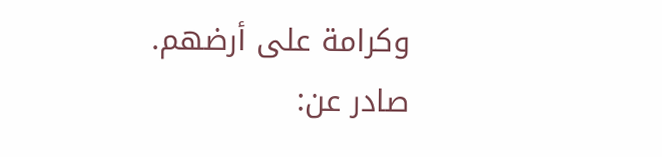وكرامة على أرضهم.
صادر عن: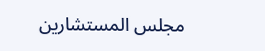مجلس المستشارين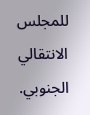للمجلس الانتقالي الجنوبي.